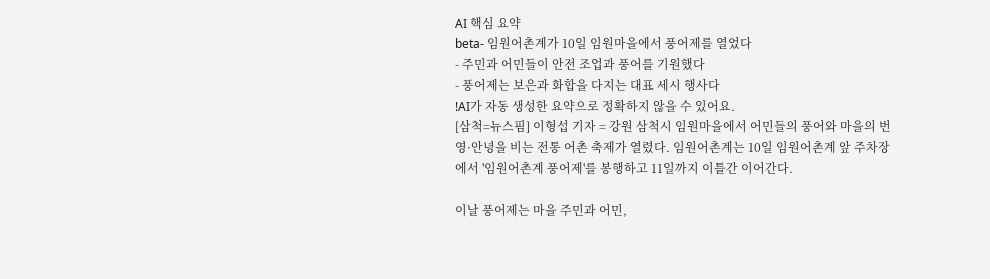AI 핵심 요약
beta- 임원어촌계가 10일 임원마을에서 풍어제를 열었다
- 주민과 어민들이 안전 조업과 풍어를 기원했다
- 풍어제는 보은과 화합을 다지는 대표 세시 행사다
!AI가 자동 생성한 요약으로 정확하지 않을 수 있어요.
[삼척=뉴스핌] 이형섭 기자 = 강원 삼척시 임원마을에서 어민들의 풍어와 마을의 번영·안녕을 비는 전통 어촌 축제가 열렸다. 임원어촌계는 10일 임원어촌계 앞 주차장에서 '임원어촌계 풍어제'를 봉행하고 11일까지 이틀간 이어간다.

이날 풍어제는 마을 주민과 어민,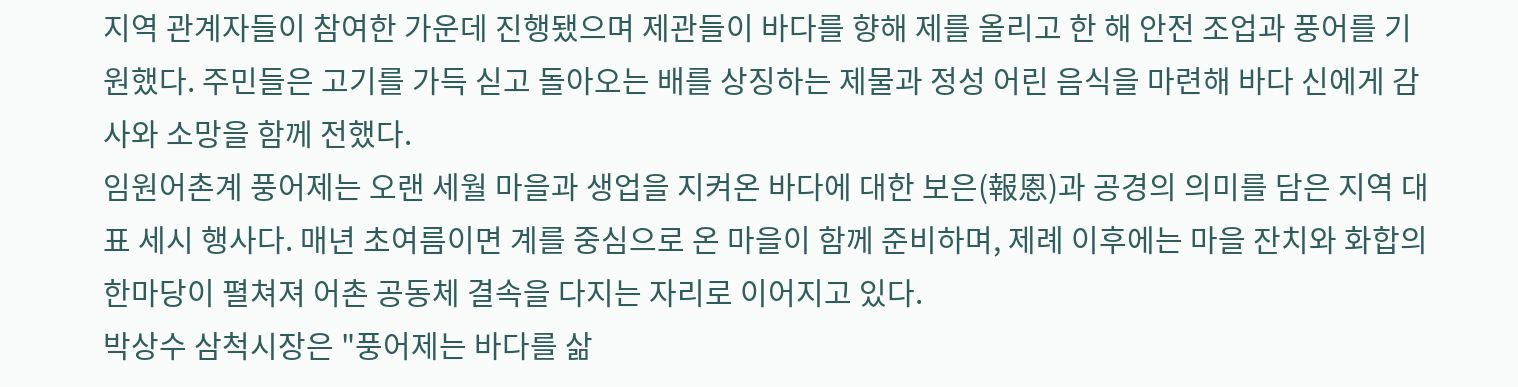지역 관계자들이 참여한 가운데 진행됐으며 제관들이 바다를 향해 제를 올리고 한 해 안전 조업과 풍어를 기원했다. 주민들은 고기를 가득 싣고 돌아오는 배를 상징하는 제물과 정성 어린 음식을 마련해 바다 신에게 감사와 소망을 함께 전했다.
임원어촌계 풍어제는 오랜 세월 마을과 생업을 지켜온 바다에 대한 보은(報恩)과 공경의 의미를 담은 지역 대표 세시 행사다. 매년 초여름이면 계를 중심으로 온 마을이 함께 준비하며, 제례 이후에는 마을 잔치와 화합의 한마당이 펼쳐져 어촌 공동체 결속을 다지는 자리로 이어지고 있다.
박상수 삼척시장은 "풍어제는 바다를 삶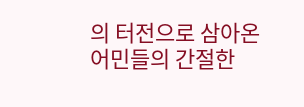의 터전으로 삼아온 어민들의 간절한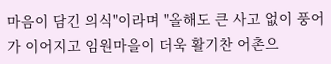마음이 담긴 의식"이라며 "올해도 큰 사고 없이 풍어가 이어지고 임원마을이 더욱 활기찬 어촌으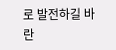로 발전하길 바란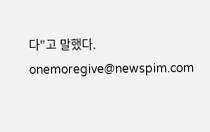다"고 말했다.
onemoregive@newspim.com